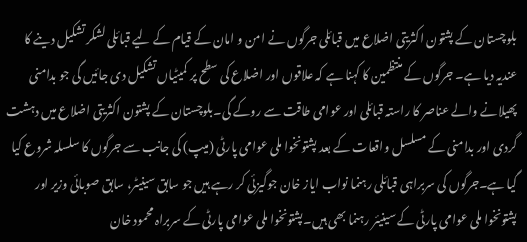بلوچستان کے پشتون اکثریتی اضلاع میں قبائلی جرگوں نے امن و امان کے قیام کے لیے قبائلی لشکر تشکیل دینے کا عندیہ دیا ہے۔ جرگوں کے منتظمین کا کہنا ہے کہ علاقوں اور اضلاع کی سطح پر کمیٹیاں تشکیل دی جائیں گی جو بدامنی پھیلانے والے عناصر کا راستہ قبائلی اور عوامی طاقت سے روکے گی۔بلوچستان کے پشتون اکثریتی اضلاع میں دہشت گردی اور بدامنی کے مسلسل واقعات کے بعد پشتونخوا ملی عوامی پارٹی (میپ) کی جانب سے جرگوں کا سلسلہ شروع کیا گیا ہے۔جرگوں کی سربراہی قبائلی رہنما نواب ایاز خان جوگیزئی کر رہے ہیں جو سابق سینیٹر، سابق صوبائی وزیر اور پشتونخوا ملی عوامی پارٹی کے سینیئر رہنما بھی ہیں۔پشتونخوا ملی عوامی پارٹی کے سربراہ محمود خان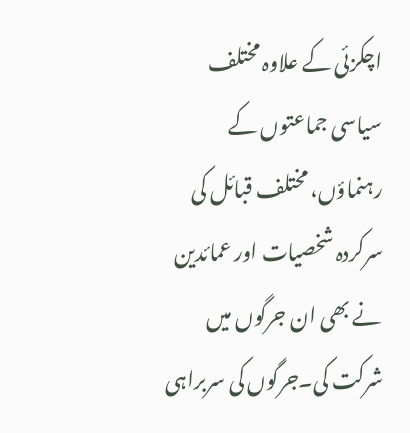اچکزئی کے علاوہ مختلف سیاسی جماعتوں کے رہنماؤں، مختلف قبائل کی سرکردہ شخصیات اور عمائدین نے بھی ان جرگوں میں شرکت کی۔جرگوں کی سربراہی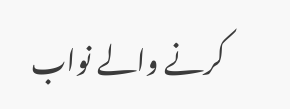کرنے والے نواب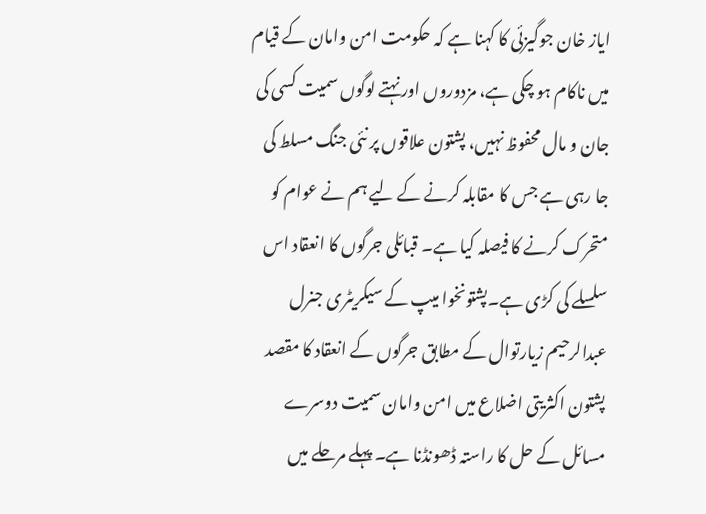ایاز خان جوگیزئی کا کہنا ہے کہ حکومت امن وامان کے قیام میں ناکام ہو چکی ہے، مزدوروں اور نہتے لوگوں سمیت کسی کی جان و مال محفوظ نہیں، پشتون علاقوں پر نئی جنگ مسلط کی جا رہی ہے جس کا مقابلہ کرنے کے لیے ہم نے عوام کو متحرک کرنے کا فیصلہ کیا ہے۔ قبائلی جرگوں کا انعقاد اس سلسلے کی کڑی ہے۔پشتونخوا میپ کے سیکریٹری جنرل عبدالرحیم زیارتوال کے مطابق جرگوں کے انعقاد کا مقصد پشتون اکثریتی اضلاع میں امن وامان سمیت دوسرے مسائل کے حل کا راستہ ڈھونڈنا ہے۔ پہلے مرحلے میں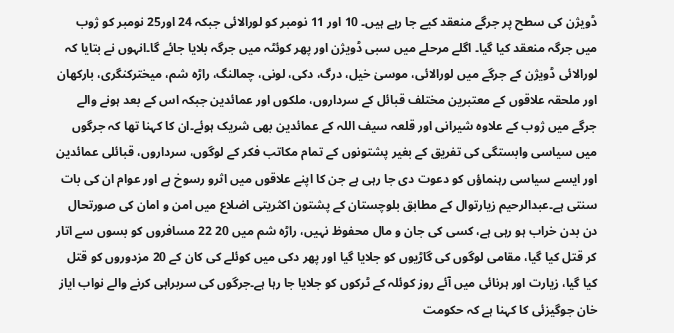ڈویژن کی سطح پر جرگے منعقد کیے جا رہے ہیں۔ 10 اور 11 نومبر کو لورالائی جبکہ 24 اور25 نومبر کو ژوب میں جرگہ منعقد کیا گیا۔ اگلے مرحلے میں سبی ڈویژن اور پھر کوئٹہ میں جرگہ بلایا جائے گا۔انہوں نے بتایا کہ لورالائی ڈویژن کے جرگے میں لورالائی، موسیٰ خیل، درگ، دکی، لونی، چمالنگ، راڑہ شم، میخترکنگری، بارکھان اور ملحقہ علاقوں کے معتبرین مختلف قبائل کے سرداروں، ملکوں اور عمائدین جبکہ اس کے بعد ہونے والے جرگے میں ژوب کے علاوہ شیرانی اور قلعہ سیف اللہ کے عمائدین بھی شریک ہوئے۔ان کا کہنا تھا کہ جرگوں میں سیاسی وابستگی کی تفریق کے بغیر پشتونوں کے تمام مکاتب فکر کے لوگوں، سرداروں، قبائلی عمائدین اور ایسے سیاسی رہنماؤں کو دعوت دی جا رہی ہے جن کا اپنے علاقوں میں اثرو رسوخ ہے اور عوام ان کی بات سنتی ہے۔عبدالرحیم زیارتوال کے مطابق بلوچستان کے پشتون اکثریتی اضلاع میں امن و امان کی صورتحال دن بدن خراب ہو رہی ہے، کسی کی جان و مال محفوظ نہیں، راڑہ شم میں 20 22 مسافروں کو بسوں سے اتار کر قتل کیا گیا، مقامی لوگوں کی گاڑیوں کو جلایا گیا اور پھر دکی میں کوئلے کی کان کے 20 مزدوروں کو قتل کیا گیا، زیارت اور ہرنائی میں آئے روز کوئلہ کے ٹرکوں کو جلایا جا رہا ہے۔جرگوں کی سربراہی کرنے والے نواب ایاز خان جوگیزئی کا کہنا ہے کہ حکومت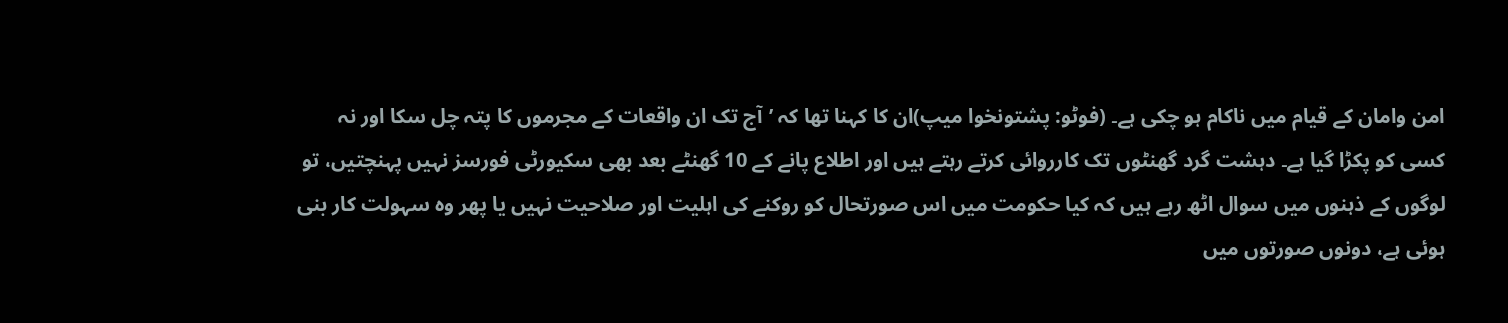امن وامان کے قیام میں ناکام ہو چکی ہے۔ (فوٹو: پشتونخوا میپ)ان کا کہنا تھا کہ ’آج تک ان واقعات کے مجرموں کا پتہ چل سکا اور نہ کسی کو پکڑا گیا ہے۔ دہشت گرد گھنٹوں تک کارروائی کرتے رہتے ہیں اور اطلاع پانے کے 10 گھنٹے بعد بھی سکیورٹی فورسز نہیں پہنچتیں، تو لوگوں کے ذہنوں میں سوال اٹھ رہے ہیں کہ کیا حکومت میں اس صورتحال کو روکنے کی اہلیت اور صلاحیت نہیں یا پھر وہ سہولت کار بنی ہوئی ہے، دونوں صورتوں میں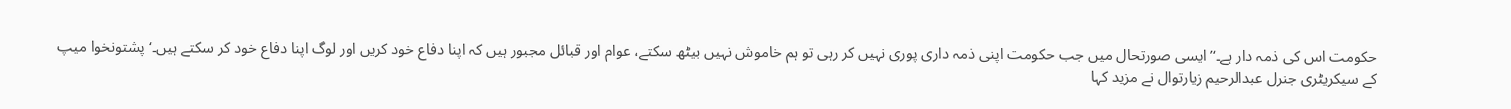حکومت اس کی ذمہ دار ہے۔‘’ایسی صورتحال میں جب حکومت اپنی ذمہ داری پوری نہیں کر رہی تو ہم خاموش نہیں بیٹھ سکتے، عوام اور قبائل مجبور ہیں کہ اپنا دفاع خود کریں اور لوگ اپنا دفاع خود کر سکتے ہیں۔‘پشتونخوا میپ کے سیکریٹری جنرل عبدالرحیم زیارتوال نے مزید کہا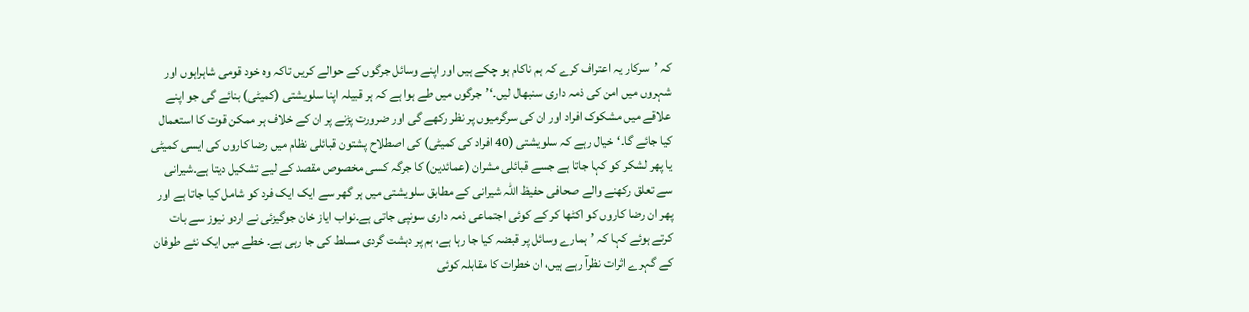کہ ’سرکار یہ اعتراف کرے کہ ہم ناکام ہو چکے ہیں اور اپنے وسائل جرگوں کے حوالے کریں تاکہ وہ خود قومی شاہراہوں اور شہروں میں امن کی ذمہ داری سنبھال لیں۔‘’جرگوں میں طے ہوا ہے کہ ہر قبیلہ اپنا سلویشتی (کمیٹی) بنائے گی جو اپنے علاقے میں مشکوک افراد اور ان کی سرگرمیوں پر نظر رکھے گی اور ضرورت پڑنے پر ان کے خلاف ہر ممکن قوت کا استعمال کیا جائے گا۔‘خیال رہے کہ سلویشتی (40 افراد کی کمیٹی) کی اصطلاح پشتون قبائلی نظام میں رضا کاروں کی ایسی کمیٹی یا پھر لشکر کو کہا جاتا ہے جسے قبائلی مشران (عمائدین) کا جرگہ کسی مخصوص مقصد کے لیے تشکیل دیتا ہے۔شیرانی سے تعلق رکھنے والے صحافی حفیظ اللہ شیرانی کے مطابق سلویشتی میں ہر گھر سے ایک ایک فرد کو شامل کیا جاتا ہے اور پھر ان رضا کاروں کو اکٹھا کر کے کوئی اجتماعی ذمہ داری سونپی جاتی ہے۔نواب ایاز خان جوگیزئی نے اردو نیوز سے بات کرتے ہوئے کہا کہ ’ہمارے وسائل پر قبضہ کیا جا رہا ہے، ہم پر دہشت گردی مسلط کی جا رہی ہے۔ خطے میں ایک نئے طوفان کے گہرے اثرات نظرآ رہے ہیں، ان خطرات کا مقابلہ کوئی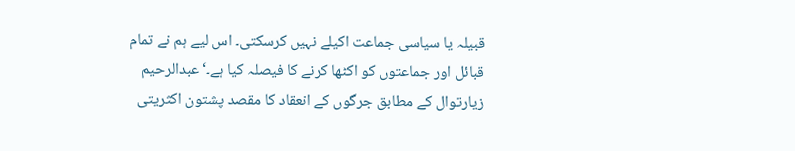قبیلہ یا سیاسی جماعت اکیلے نہیں کرسکتی۔ اس لیے ہم نے تمام قبائل اور جماعتوں کو اکٹھا کرنے کا فیصلہ کیا ہے۔‘عبدالرحیم زیارتوال کے مطابق جرگوں کے انعقاد کا مقصد پشتون اکثریتی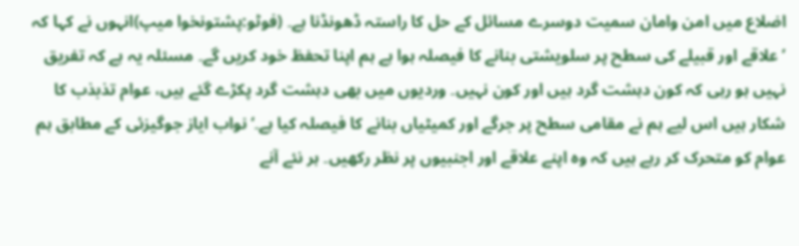اضلاع میں امن وامان سمیت دوسرے مسائل کے حل کا راستہ ڈھونڈنا ہے۔ (فوٹو:پشتونخوا میپ)انہوں نے کہا کہ ’علاقے اور قبیلے کی سطح پر سلویشتی بنانے کا فیصلہ ہوا ہے ہم اپنا تحفظ خود کریں گے۔ مسئلہ یہ ہے کہ تفریق نہیں ہو رہی کہ کون دہشت گرد ہیں اور کون نہیں۔ وردیوں میں بھی دہشت گرد پکڑے گئے ہیں، عوام تذبذب کا شکار ہیں اس لیے ہم نے مقامی سطح پر جرگے اور کمیٹیاں بنانے کا فیصلہ کیا ہے۔‘نواب ایاز جوگیزئی کے مطابق ہم عوام کو متحرک کر رہے ہیں کہ وہ اپنے علاقے اور اجنبیوں پر نظر رکھیں۔ ہر نئے آنے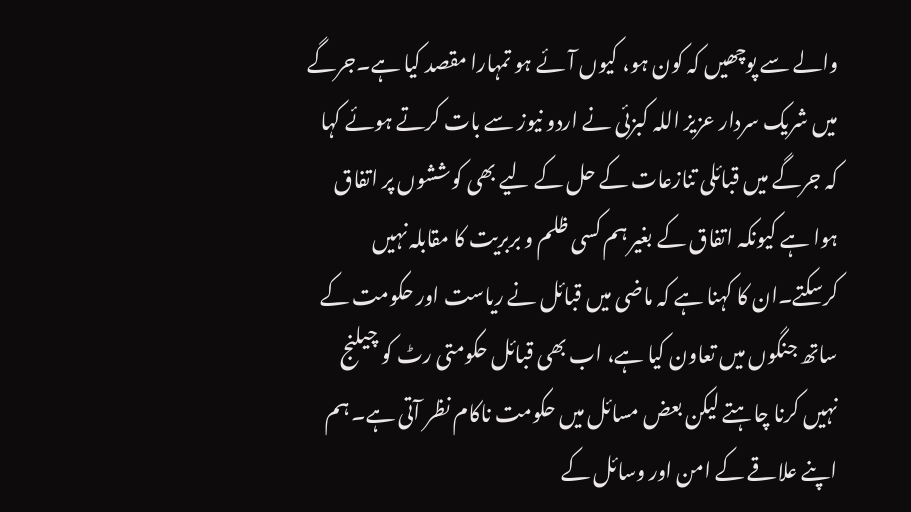والے سے پوچھیں کہ کون ہو، کیوں آئے ہو تمہارا مقصد کیا ہے۔جرگے میں شریک سردار عزیز اللہ کبزئی نے اردو نیوز سے بات کرتے ہوئے کہا کہ جرگے میں قبائلی تنازعات کے حل کے لیے بھی کوششوں پر اتفاق ہوا ہے کیونکہ اتفاق کے بغیر ہم کسی ظلم و بربریت کا مقابلہ نہیں کرسکتے۔ان کا کہنا ہے کہ ماضی میں قبائل نے ریاست اور حکومت کے ساتھ جنگوں میں تعاون کیا ہے، اب بھی قبائل حکومتی رٹ کو چیلنج نہیں کرنا چاہتے لیکن بعض مسائل میں حکومت ناکام نظر آتی ہے۔ ہم اپنے علاقے کے امن اور وسائل کے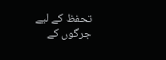تحفظ کے لیے جرگوں کے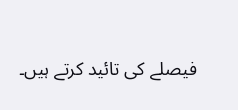فیصلے کی تائید کرتے ہیں۔